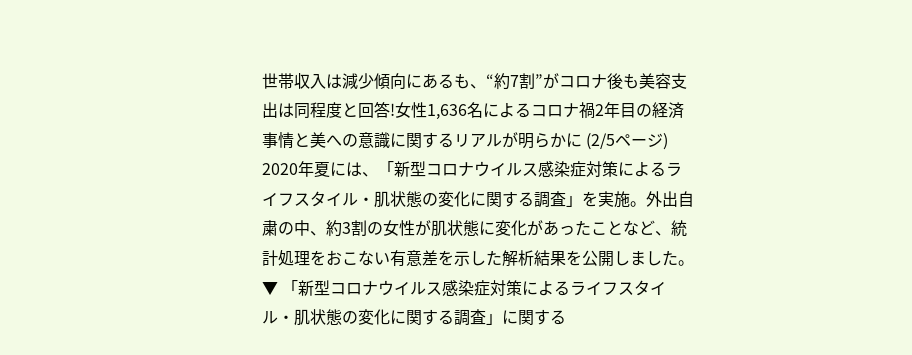世帯収入は減少傾向にあるも、“約7割”がコロナ後も美容支出は同程度と回答!女性1,636名によるコロナ禍2年目の経済事情と美への意識に関するリアルが明らかに (2/5ページ)
2020年夏には、「新型コロナウイルス感染症対策によるライフスタイル・肌状態の変化に関する調査」を実施。外出自粛の中、約3割の女性が肌状態に変化があったことなど、統計処理をおこない有意差を示した解析結果を公開しました。
▼ 「新型コロナウイルス感染症対策によるライフスタイル・肌状態の変化に関する調査」に関する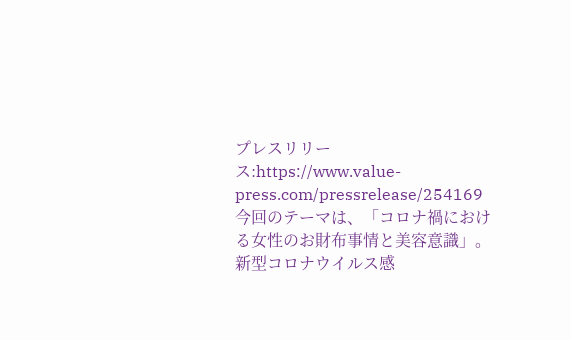プレスリリース:https://www.value-press.com/pressrelease/254169
今回のテーマは、「コロナ禍における女性のお財布事情と美容意識」。新型コロナウイルス感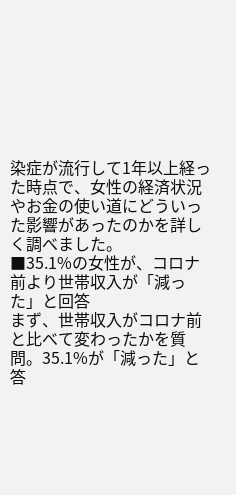染症が流行して1年以上経った時点で、女性の経済状況やお金の使い道にどういった影響があったのかを詳しく調べました。
■35.1%の女性が、コロナ前より世帯収入が「減った」と回答
まず、世帯収入がコロナ前と比べて変わったかを質問。35.1%が「減った」と答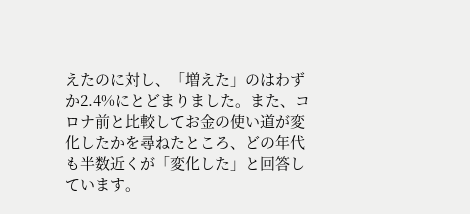えたのに対し、「増えた」のはわずか2.4%にとどまりました。また、コロナ前と比較してお金の使い道が変化したかを尋ねたところ、どの年代も半数近くが「変化した」と回答しています。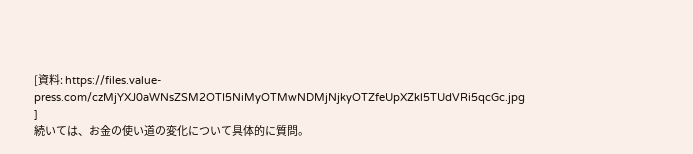[資料: https://files.value-press.com/czMjYXJ0aWNsZSM2OTI5NiMyOTMwNDMjNjkyOTZfeUpXZkl5TUdVRi5qcGc.jpg ]
続いては、お金の使い道の変化について具体的に質問。